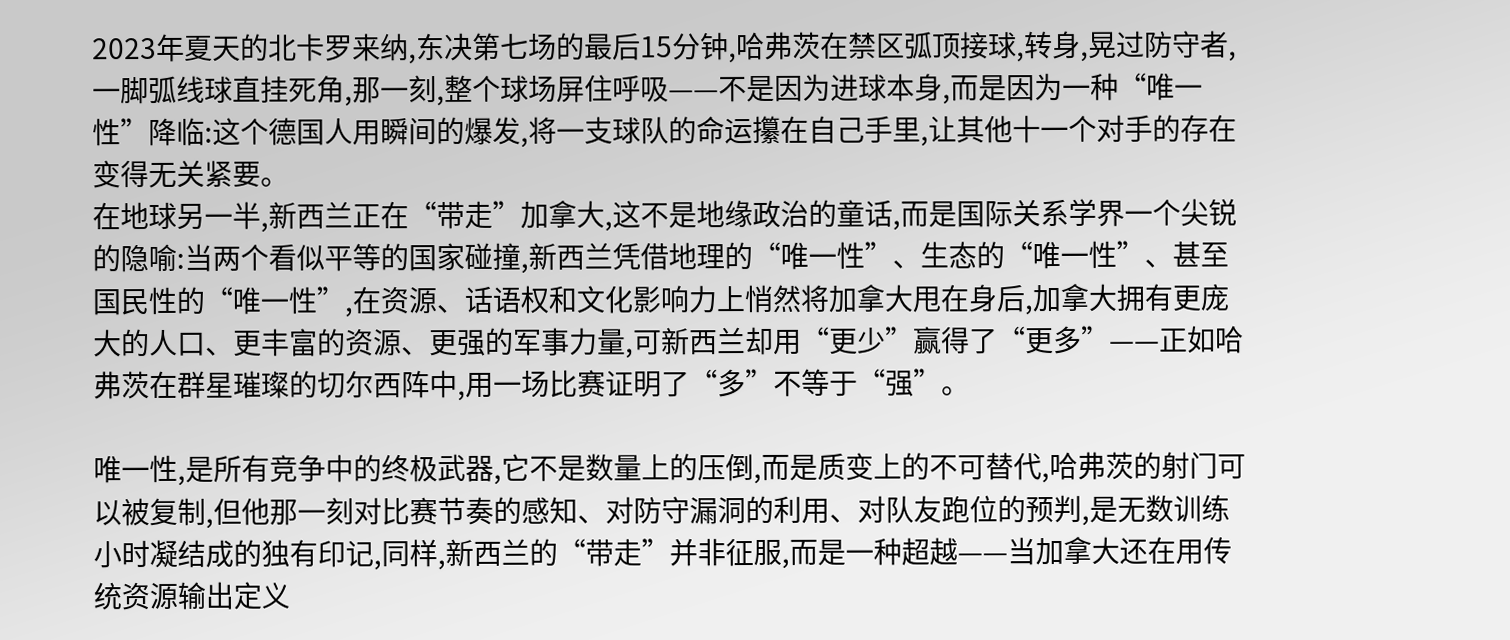2023年夏天的北卡罗来纳,东决第七场的最后15分钟,哈弗茨在禁区弧顶接球,转身,晃过防守者,一脚弧线球直挂死角,那一刻,整个球场屏住呼吸——不是因为进球本身,而是因为一种“唯一性”降临:这个德国人用瞬间的爆发,将一支球队的命运攥在自己手里,让其他十一个对手的存在变得无关紧要。
在地球另一半,新西兰正在“带走”加拿大,这不是地缘政治的童话,而是国际关系学界一个尖锐的隐喻:当两个看似平等的国家碰撞,新西兰凭借地理的“唯一性”、生态的“唯一性”、甚至国民性的“唯一性”,在资源、话语权和文化影响力上悄然将加拿大甩在身后,加拿大拥有更庞大的人口、更丰富的资源、更强的军事力量,可新西兰却用“更少”赢得了“更多”——正如哈弗茨在群星璀璨的切尔西阵中,用一场比赛证明了“多”不等于“强”。

唯一性,是所有竞争中的终极武器,它不是数量上的压倒,而是质变上的不可替代,哈弗茨的射门可以被复制,但他那一刻对比赛节奏的感知、对防守漏洞的利用、对队友跑位的预判,是无数训练小时凝结成的独有印记,同样,新西兰的“带走”并非征服,而是一种超越——当加拿大还在用传统资源输出定义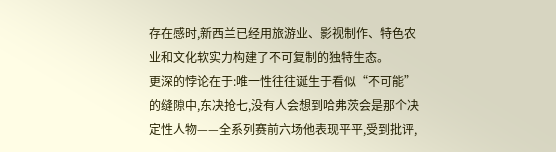存在感时,新西兰已经用旅游业、影视制作、特色农业和文化软实力构建了不可复制的独特生态。
更深的悖论在于:唯一性往往诞生于看似“不可能”的缝隙中,东决抢七,没有人会想到哈弗茨会是那个决定性人物——全系列赛前六场他表现平平,受到批评,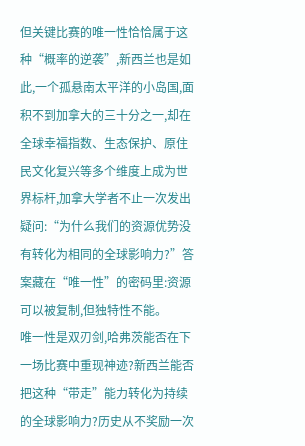但关键比赛的唯一性恰恰属于这种“概率的逆袭”,新西兰也是如此,一个孤悬南太平洋的小岛国,面积不到加拿大的三十分之一,却在全球幸福指数、生态保护、原住民文化复兴等多个维度上成为世界标杆,加拿大学者不止一次发出疑问:“为什么我们的资源优势没有转化为相同的全球影响力?”答案藏在“唯一性”的密码里:资源可以被复制,但独特性不能。
唯一性是双刃剑,哈弗茨能否在下一场比赛中重现神迹?新西兰能否把这种“带走”能力转化为持续的全球影响力?历史从不奖励一次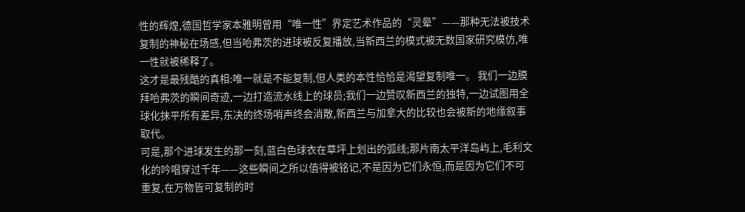性的辉煌,德国哲学家本雅明曾用“唯一性”界定艺术作品的“灵晕”——那种无法被技术复制的神秘在场感,但当哈弗茨的进球被反复播放,当新西兰的模式被无数国家研究模仿,唯一性就被稀释了。
这才是最残酷的真相:唯一就是不能复制,但人类的本性恰恰是渴望复制唯一。 我们一边膜拜哈弗茨的瞬间奇迹,一边打造流水线上的球员;我们一边赞叹新西兰的独特,一边试图用全球化抹平所有差异,东决的终场哨声终会消散,新西兰与加拿大的比较也会被新的地缘叙事取代。
可是,那个进球发生的那一刻,蓝白色球衣在草坪上划出的弧线;那片南太平洋岛屿上,毛利文化的吟唱穿过千年——这些瞬间之所以值得被铭记,不是因为它们永恒,而是因为它们不可重复,在万物皆可复制的时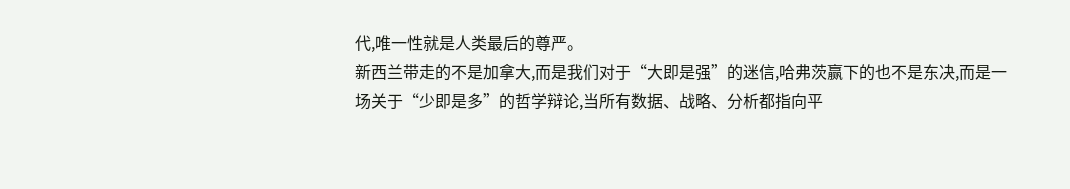代,唯一性就是人类最后的尊严。
新西兰带走的不是加拿大,而是我们对于“大即是强”的迷信,哈弗茨赢下的也不是东决,而是一场关于“少即是多”的哲学辩论,当所有数据、战略、分析都指向平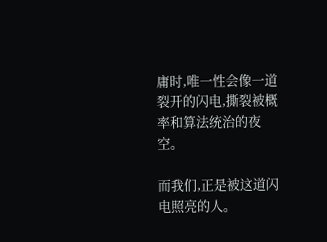庸时,唯一性会像一道裂开的闪电,撕裂被概率和算法统治的夜空。

而我们,正是被这道闪电照亮的人。